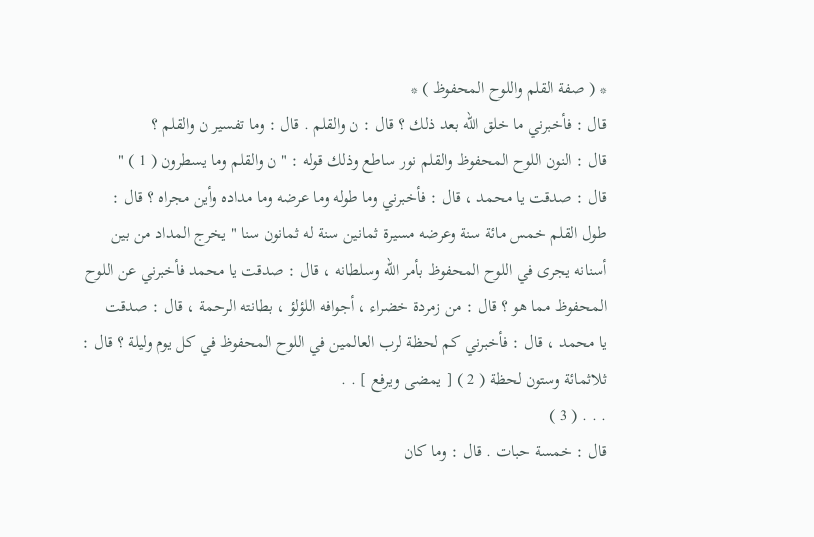* ( صفة القلم واللوح المحفوظ ) *
قال : فأخبرني ما خلق الله بعد ذلك ؟ قال : ن والقلم . قال : وما تفسير ن والقلم ؟
قال : النون اللوح المحفوظ والقلم نور ساطع وذلك قوله : " ن والقلم وما يسطرون ( 1 ) "
قال : صدقت يا محمد ، قال : فأخبرني وما طوله وما عرضه وما مداده وأين مجراه ؟ قال :
طول القلم خمس مائة سنة وعرضه مسيرة ثمانين سنة له ثمانون سنا " يخرج المداد من بين
أسنانه يجرى في اللوح المحفوظ بأمر الله وسلطانه ، قال : صدقت يا محمد فأخبرني عن اللوح
المحفوظ مما هو ؟ قال : من زمردة خضراء ، أجوافه اللؤلؤ ، بطانته الرحمة ، قال : صدقت
يا محمد ، قال : فأخبرني كم لحظة لرب العالمين في اللوح المحفوظ في كل يوم وليلة ؟ قال :
ثلاثمائة وستون لحظة ( 2 ) [ يمضى ويرفع ] . .
. . . ( 3 )
قال : خمسة حبات . قال : وما كان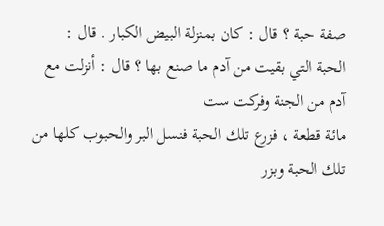صفة حبة ؟ قال : كان بمنزلة البيض الكبار . قال :
الحبة التي بقيت من آدم ما صنع بها ؟ قال : أنزلت مع آدم من الجنة وفركت ست
مائة قطعة ، فزرع تلك الحبة فنسل البر والحبوب كلها من تلك الحبة وبزر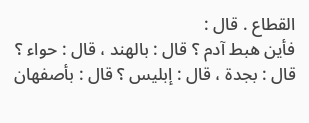القطاع . قال :
فأين هبط آدم ؟ قال : بالهند ، قال : حواء ؟ قال : بجدة ، قال : إبليس ؟ قال : بأصفهان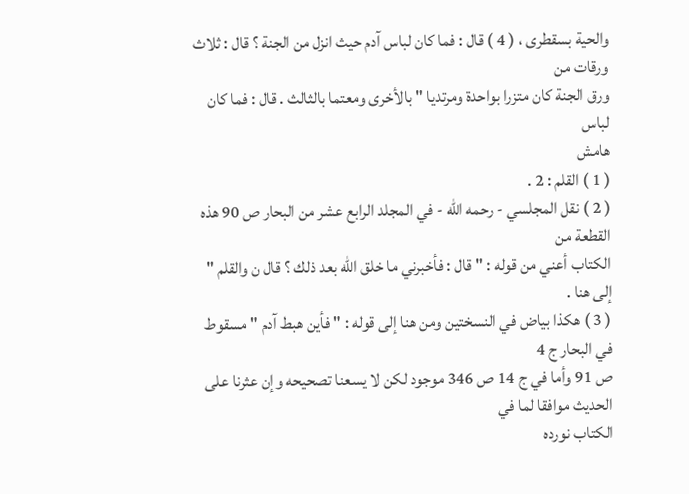والحية بسقطرى ، ( 4 ) قال : فما كان لباس آدم حيث انزل من الجنة ؟ قال : ثلاث ورقات من
ورق الجنة كان متزرا بواحدة ومرتديا " بالأخرى ومعتما بالثالث . قال : فما كان لباس
هامش
( 1 ) القلم : 2 .
( 2 ) نقل المجلسي - رحمه الله - في المجلد الرابع عشر من البحار ص 90 هذه القطعة من
الكتاب أعني من قوله : " قال : فأخبرني ما خلق الله بعد ذلك ؟ قال ن والقلم " إلى هنا .
( 3 ) هكذا بياض في النسختين ومن هنا إلى قوله : " فأين هبط آدم " مسقوط في البحار ج 4
ص 91 وأما في ج 14 ص 346 موجود لكن لا يسعنا تصحيحه وإن عثرنا على الحديث موافقا لما في
الكتاب نورده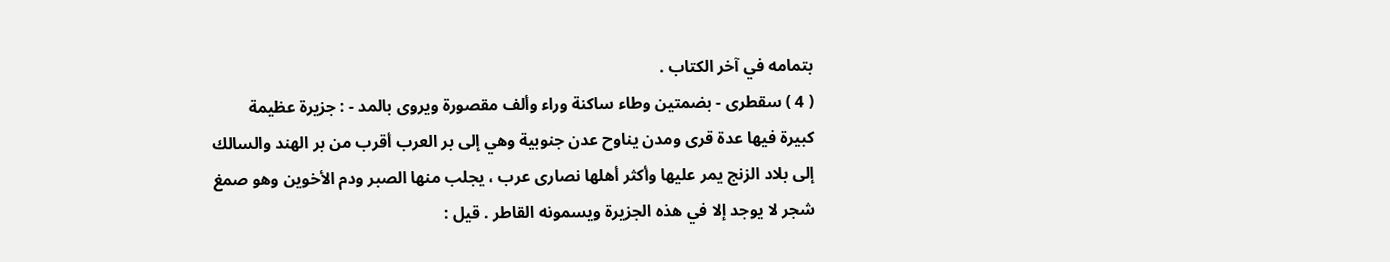بتمامه في آخر الكتاب .
( 4 ) سقطرى - بضمتين وطاء ساكنة وراء وألف مقصورة ويروى بالمد - : جزيرة عظيمة
كبيرة فيها عدة قرى ومدن يناوح عدن جنوبية وهي إلى بر العرب أقرب من بر الهند والسالك
إلى بلاد الزنج يمر عليها وأكثر أهلها نصارى عرب ، يجلب منها الصبر ودم الأخوين وهو صمغ
شجر لا يوجد إلا في هذه الجزيرة ويسمونه القاطر . قيل :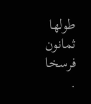طولها ثمانون فرسخا .